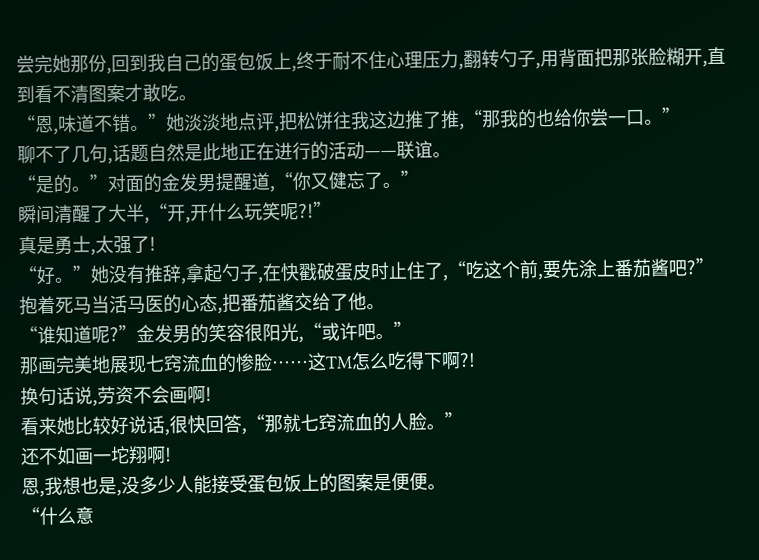尝完她那份,回到我自己的蛋包饭上,终于耐不住心理压力,翻转勺子,用背面把那张脸糊开,直到看不清图案才敢吃。
“恩,味道不错。”她淡淡地点评,把松饼往我这边推了推,“那我的也给你尝一口。”
聊不了几句,话题自然是此地正在进行的活动——联谊。
“是的。”对面的金发男提醒道,“你又健忘了。”
瞬间清醒了大半,“开,开什么玩笑呢?!”
真是勇士,太强了!
“好。”她没有推辞,拿起勺子,在快戳破蛋皮时止住了,“吃这个前,要先涂上番茄酱吧?”
抱着死马当活马医的心态,把番茄酱交给了他。
“谁知道呢?”金发男的笑容很阳光,“或许吧。”
那画完美地展现七窍流血的惨脸……这TM怎么吃得下啊?!
换句话说,劳资不会画啊!
看来她比较好说话,很快回答,“那就七窍流血的人脸。”
还不如画一坨翔啊!
恩,我想也是,没多少人能接受蛋包饭上的图案是便便。
“什么意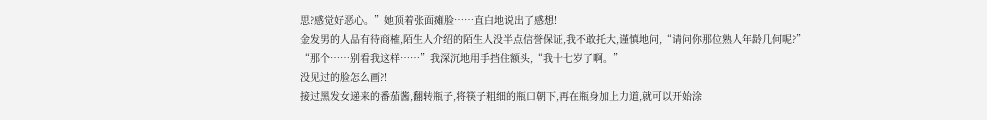思?感觉好恶心。”她顶着张面瘫脸……直白地说出了感想!
金发男的人品有待商榷,陌生人介绍的陌生人没半点信誉保证,我不敢托大,谨慎地问,“请问你那位熟人年龄几何呢?”
“那个……别看我这样……”我深沉地用手挡住额头,“我十七岁了啊。”
没见过的脸怎么画?!
接过黑发女递来的番茄酱,翻转瓶子,将筷子粗细的瓶口朝下,再在瓶身加上力道,就可以开始涂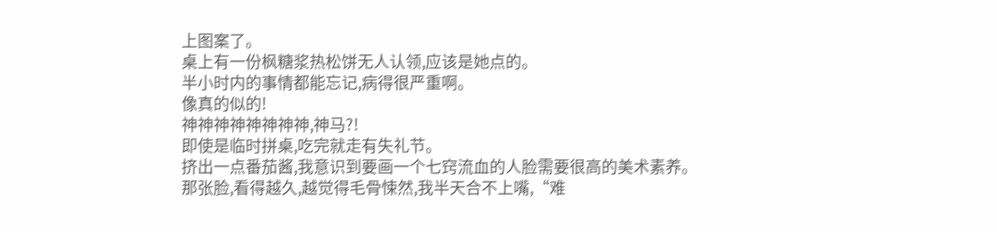上图案了。
桌上有一份枫糖浆热松饼无人认领,应该是她点的。
半小时内的事情都能忘记,病得很严重啊。
像真的似的!
神神神神神神神神,神马?!
即使是临时拼桌,吃完就走有失礼节。
挤出一点番茄酱,我意识到要画一个七窍流血的人脸需要很高的美术素养。
那张脸,看得越久,越觉得毛骨悚然,我半天合不上嘴,“难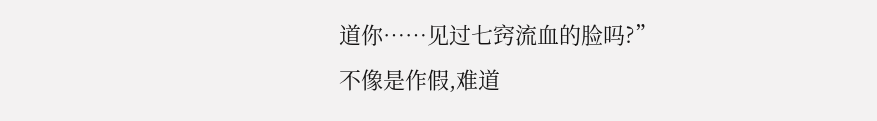道你……见过七窍流血的脸吗?”
不像是作假,难道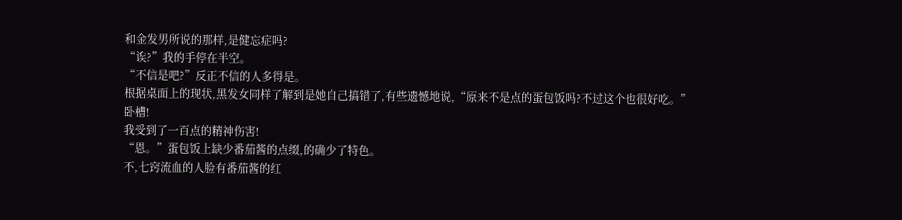和金发男所说的那样,是健忘症吗?
“诶?”我的手停在半空。
“不信是吧?”反正不信的人多得是。
根据桌面上的现状,黑发女同样了解到是她自己搞错了,有些遗憾地说,“原来不是点的蛋包饭吗?不过这个也很好吃。”
卧槽!
我受到了一百点的精神伤害!
“恩。”蛋包饭上缺少番茄酱的点缀,的确少了特色。
不,七窍流血的人脸有番茄酱的红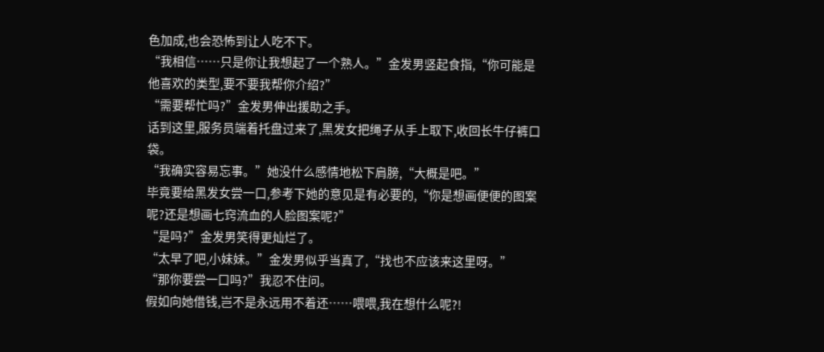色加成,也会恐怖到让人吃不下。
“我相信……只是你让我想起了一个熟人。”金发男竖起食指,“你可能是他喜欢的类型,要不要我帮你介绍?”
“需要帮忙吗?”金发男伸出援助之手。
话到这里,服务员端着托盘过来了,黑发女把绳子从手上取下,收回长牛仔裤口袋。
“我确实容易忘事。”她没什么感情地松下肩膀,“大概是吧。”
毕竟要给黑发女尝一口,参考下她的意见是有必要的,“你是想画便便的图案呢?还是想画七窍流血的人脸图案呢?”
“是吗?”金发男笑得更灿烂了。
“太早了吧,小妹妹。”金发男似乎当真了,“找也不应该来这里呀。”
“那你要尝一口吗?”我忍不住问。
假如向她借钱,岂不是永远用不着还……喂喂,我在想什么呢?!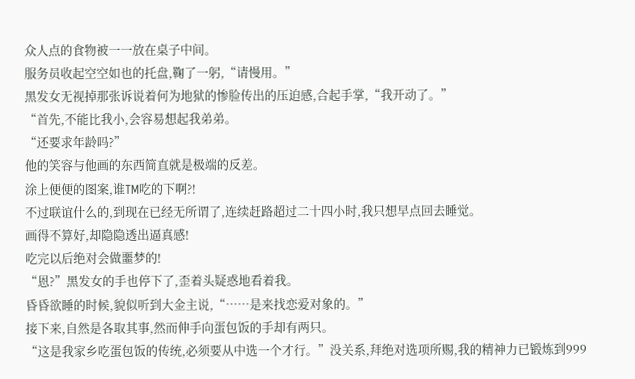众人点的食物被一一放在桌子中间。
服务员收起空空如也的托盘,鞠了一躬,“请慢用。”
黑发女无视掉那张诉说着何为地狱的惨脸传出的压迫感,合起手掌,“我开动了。”
“首先,不能比我小,会容易想起我弟弟。
“还要求年龄吗?”
他的笑容与他画的东西简直就是极端的反差。
涂上便便的图案,谁TM吃的下啊?!
不过联谊什么的,到现在已经无所谓了,连续赶路超过二十四小时,我只想早点回去睡觉。
画得不算好,却隐隐透出逼真感!
吃完以后绝对会做噩梦的!
“恩?”黑发女的手也停下了,歪着头疑惑地看着我。
昏昏欲睡的时候,貌似听到大金主说,“……是来找恋爱对象的。”
接下来,自然是各取其事,然而伸手向蛋包饭的手却有两只。
“这是我家乡吃蛋包饭的传统,必须要从中选一个才行。”没关系,拜绝对选项所赐,我的精神力已锻炼到999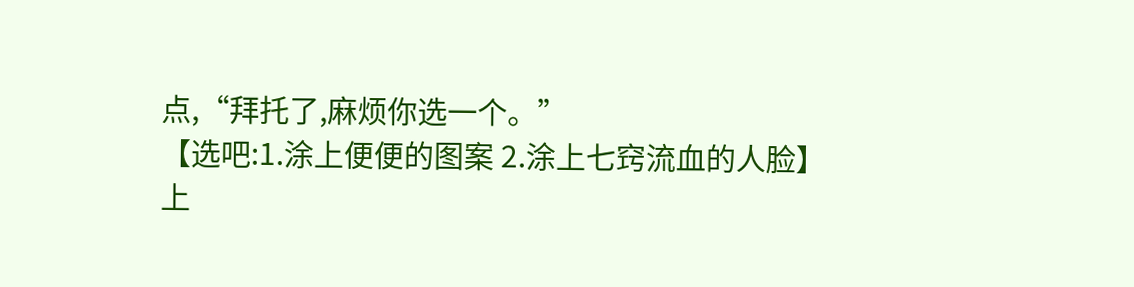点,“拜托了,麻烦你选一个。”
【选吧:1.涂上便便的图案 2.涂上七窍流血的人脸】
上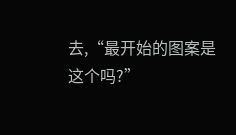去,“最开始的图案是这个吗?”